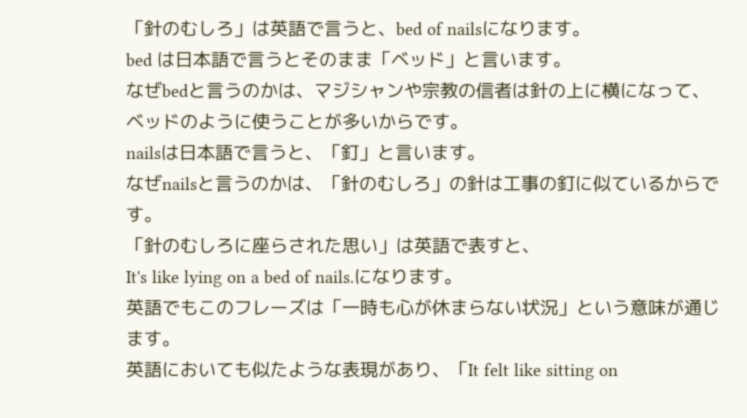「針のむしろ」は英語で言うと、bed of nailsになります。
bed は日本語で言うとそのまま「ベッド」と言います。
なぜbedと言うのかは、マジシャンや宗教の信者は針の上に横になって、
ベッドのように使うことが多いからです。
nailsは日本語で言うと、「釘」と言います。
なぜnailsと言うのかは、「針のむしろ」の針は工事の釘に似ているからです。
「針のむしろに座らされた思い」は英語で表すと、
It's like lying on a bed of nails.になります。
英語でもこのフレーズは「一時も心が休まらない状況」という意味が通じます。
英語においても似たような表現があり、「It felt like sitting on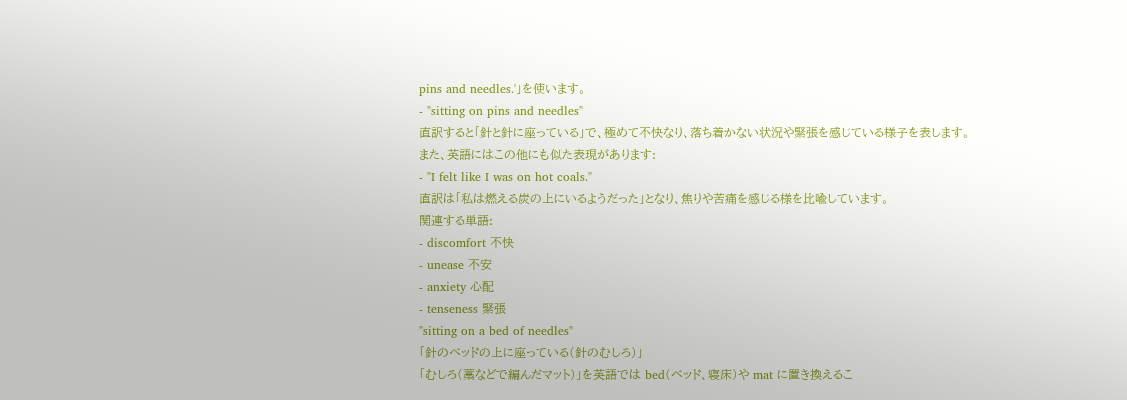pins and needles.'」を使います。
- "sitting on pins and needles"
直訳すると「針と針に座っている」で、極めて不快なり、落ち着かない状況や緊張を感じている様子を表します。
また、英語にはこの他にも似た表現があります:
- "I felt like I was on hot coals."
直訳は「私は燃える炭の上にいるようだった」となり、焦りや苦痛を感じる様を比喩しています。
関連する単語:
- discomfort 不快
- unease 不安
- anxiety 心配
- tenseness 緊張
"sitting on a bed of needles"
「針のベッドの上に座っている(針のむしろ)」
「むしろ(藁などで編んだマット)」を英語では bed(ベッド、寝床)や mat に置き換えるこ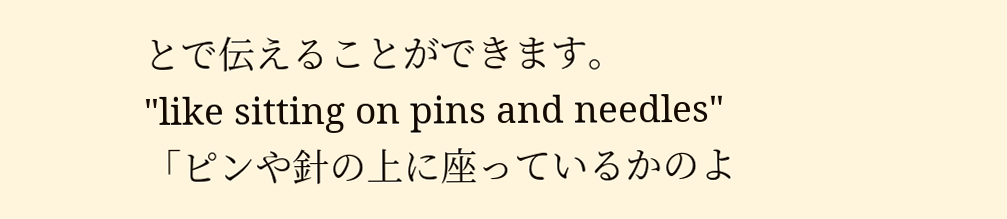とで伝えることができます。
"like sitting on pins and needles"
「ピンや針の上に座っているかのよ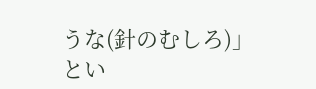うな(針のむしろ)」とい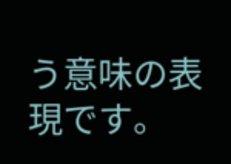う意味の表現です。